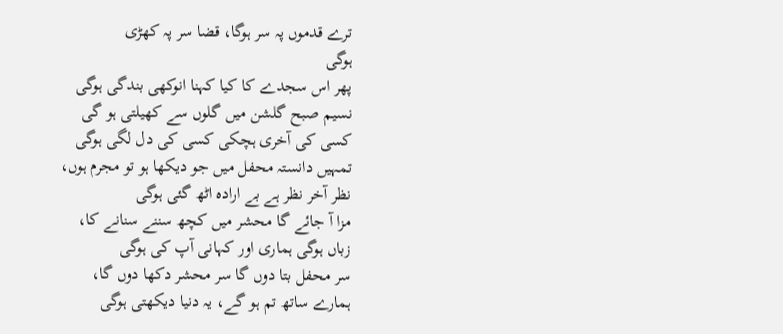ترے قدموں پہ سر ہوگا، قضا سر پہ کھڑی
ہوگی
پھر اس سجدے کا کیا کہنا انوکھی بندگی ہوگی
نسیم صبح گلشن میں گلوں سے کھیلتی ہو گی
کسی کی آخری ہچکی کسی کی دل لگی ہوگی
تمہیں دانستہ محفل میں جو دیکھا ہو تو مجرم ہوں،
نظر آخر نظر ہے بے ارادہ اٹھ گئی ہوگی
مزا آ جائے گا محشر میں کچھ سننے سنانے کا،
زباں ہوگی ہماری اور کہانی آپ کی ہوگی
سر محفل بتا دوں گا سر محشر دکھا دوں گا،
ہمارے ساتھ تم ہو گے، یہ دنیا دیکھتی ہوگی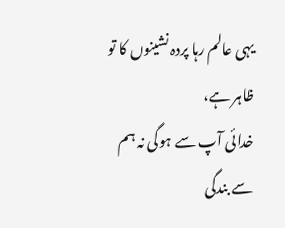یہی عالم رہا پردہ نشینوں کا تو ظاہر ہے،
خدائی آپ سے ہوگی نہ ہم سے بندگی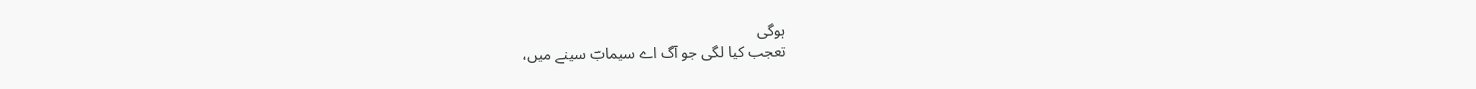ہوگی
تعجب کیا لگی جو آگ اے سیمابؔ سینے میں،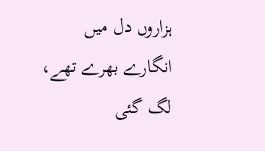ہزاروں دل میں انگارے بھرے تھے، لگ گئی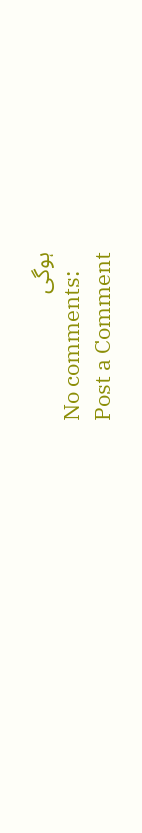ہوگی
No comments:
Post a Comment